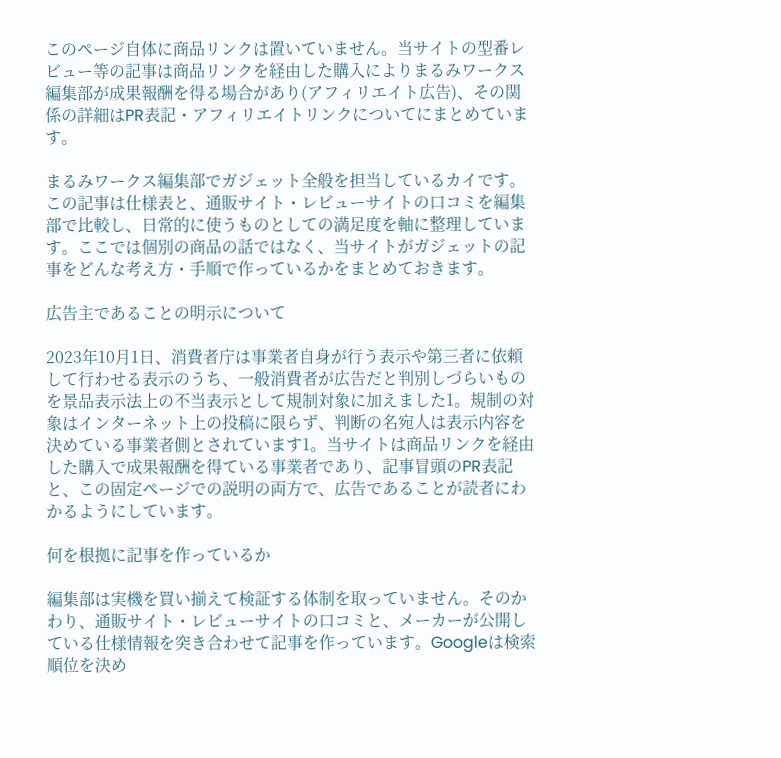このページ自体に商品リンクは置いていません。当サイトの型番レビュー等の記事は商品リンクを経由した購入によりまるみワークス編集部が成果報酬を得る場合があり(アフィリエイト広告)、その関係の詳細はPR表記・アフィリエイトリンクについてにまとめています。

まるみワークス編集部でガジェット全般を担当しているカイです。この記事は仕様表と、通販サイト・レビューサイトの口コミを編集部で比較し、日常的に使うものとしての満足度を軸に整理しています。ここでは個別の商品の話ではなく、当サイトがガジェットの記事をどんな考え方・手順で作っているかをまとめておきます。

広告主であることの明示について

2023年10月1日、消費者庁は事業者自身が行う表示や第三者に依頼して行わせる表示のうち、一般消費者が広告だと判別しづらいものを景品表示法上の不当表示として規制対象に加えました1。規制の対象はインターネット上の投稿に限らず、判断の名宛人は表示内容を決めている事業者側とされています1。当サイトは商品リンクを経由した購入で成果報酬を得ている事業者であり、記事冒頭のPR表記と、この固定ページでの説明の両方で、広告であることが読者にわかるようにしています。

何を根拠に記事を作っているか

編集部は実機を買い揃えて検証する体制を取っていません。そのかわり、通販サイト・レビューサイトの口コミと、メーカーが公開している仕様情報を突き合わせて記事を作っています。Googleは検索順位を決め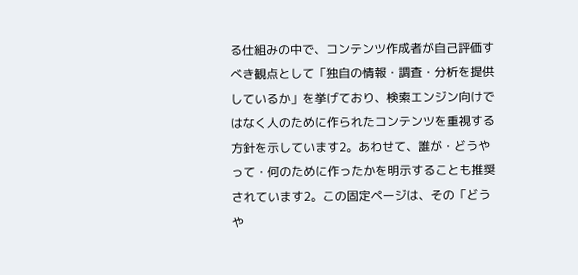る仕組みの中で、コンテンツ作成者が自己評価すべき観点として「独自の情報・調査・分析を提供しているか」を挙げており、検索エンジン向けではなく人のために作られたコンテンツを重視する方針を示しています2。あわせて、誰が・どうやって・何のために作ったかを明示することも推奨されています2。この固定ページは、その「どうや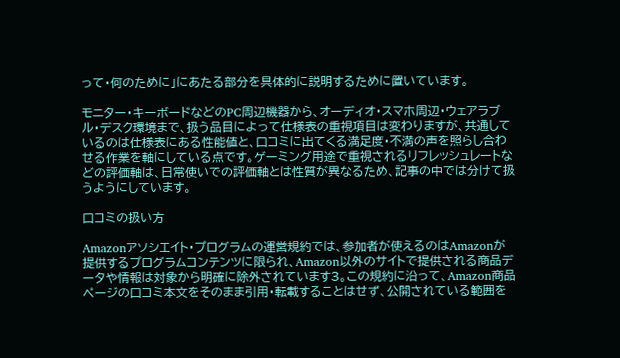って・何のために」にあたる部分を具体的に説明するために置いています。

モニター・キーボードなどのPC周辺機器から、オーディオ・スマホ周辺・ウェアラブル・デスク環境まで、扱う品目によって仕様表の重視項目は変わりますが、共通しているのは仕様表にある性能値と、口コミに出てくる満足度・不満の声を照らし合わせる作業を軸にしている点です。ゲーミング用途で重視されるリフレッシュレートなどの評価軸は、日常使いでの評価軸とは性質が異なるため、記事の中では分けて扱うようにしています。

口コミの扱い方

Amazonアソシエイト・プログラムの運営規約では、参加者が使えるのはAmazonが提供するプログラムコンテンツに限られ、Amazon以外のサイトで提供される商品データや情報は対象から明確に除外されています3。この規約に沿って、Amazon商品ページの口コミ本文をそのまま引用・転載することはせず、公開されている範囲を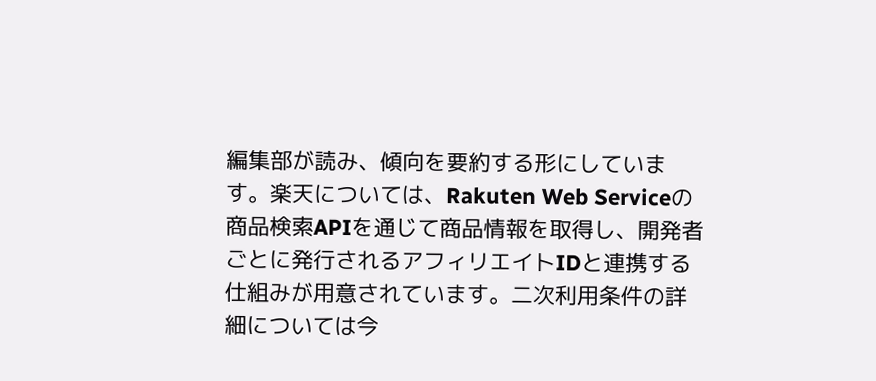編集部が読み、傾向を要約する形にしています。楽天については、Rakuten Web Serviceの商品検索APIを通じて商品情報を取得し、開発者ごとに発行されるアフィリエイトIDと連携する仕組みが用意されています。二次利用条件の詳細については今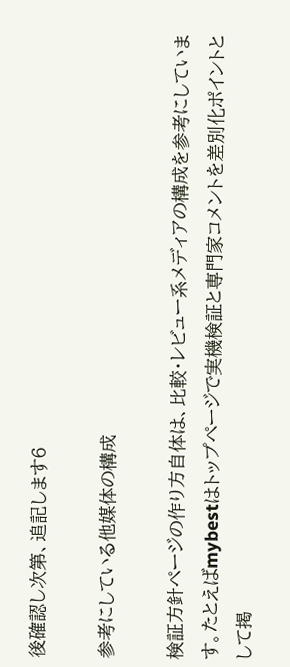後確認し次第、追記します6

参考にしている他媒体の構成

検証方針ページの作り方自体は、比較・レビュー系メディアの構成を参考にしています。たとえばmybestはトップページで実機検証と専門家コメントを差別化ポイントとして掲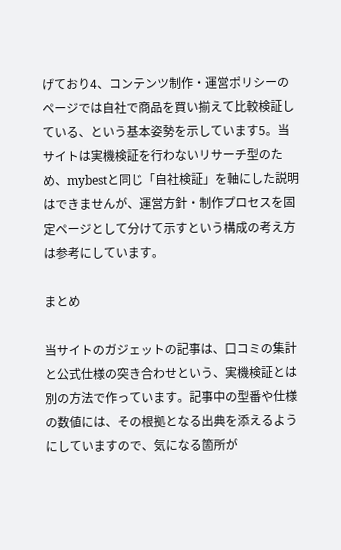げており4、コンテンツ制作・運営ポリシーのページでは自社で商品を買い揃えて比較検証している、という基本姿勢を示しています5。当サイトは実機検証を行わないリサーチ型のため、mybestと同じ「自社検証」を軸にした説明はできませんが、運営方針・制作プロセスを固定ページとして分けて示すという構成の考え方は参考にしています。

まとめ

当サイトのガジェットの記事は、口コミの集計と公式仕様の突き合わせという、実機検証とは別の方法で作っています。記事中の型番や仕様の数値には、その根拠となる出典を添えるようにしていますので、気になる箇所が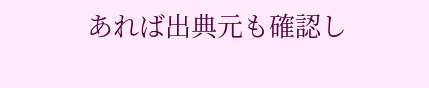あれば出典元も確認し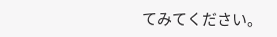てみてください。